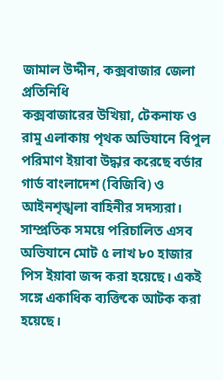জামাল উদ্দীন, কক্সবাজার জেলা প্রতিনিধি
কক্সবাজারের উখিয়া, টেকনাফ ও রামু এলাকায় পৃথক অভিযানে বিপুল পরিমাণ ইয়াবা উদ্ধার করেছে বর্ডার গার্ড বাংলাদেশ (বিজিবি) ও আইনশৃঙ্খলা বাহিনীর সদস্যরা। সাম্প্রতিক সময়ে পরিচালিত এসব অভিযানে মোট ৫ লাখ ৮০ হাজার পিস ইয়াবা জব্দ করা হয়েছে। একই সঙ্গে একাধিক ব্যক্তিকে আটক করা হয়েছে।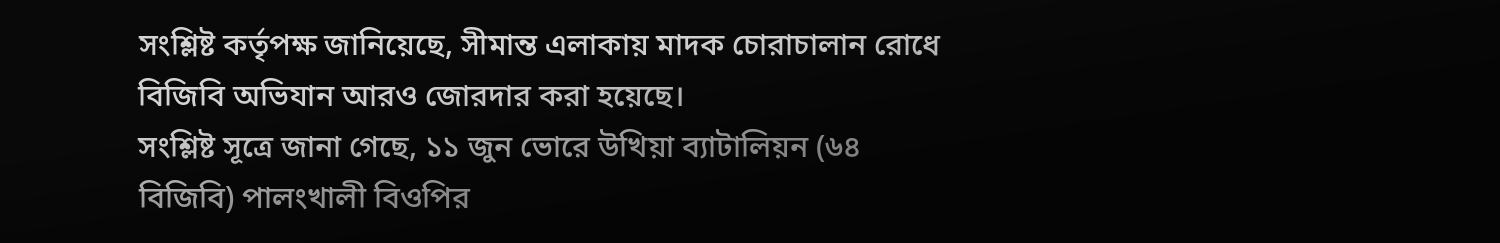সংশ্লিষ্ট কর্তৃপক্ষ জানিয়েছে, সীমান্ত এলাকায় মাদক চোরাচালান রোধে বিজিবি অভিযান আরও জোরদার করা হয়েছে।
সংশ্লিষ্ট সূত্রে জানা গেছে, ১১ জুন ভোরে উখিয়া ব্যাটালিয়ন (৬৪ বিজিবি) পালংখালী বিওপির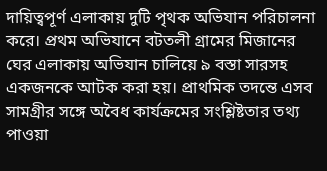দায়িত্বপূর্ণ এলাকায় দুটি পৃথক অভিযান পরিচালনা করে। প্রথম অভিযানে বটতলী গ্রামের মিজানের ঘের এলাকায় অভিযান চালিয়ে ৯ বস্তা সারসহ একজনকে আটক করা হয়। প্রাথমিক তদন্তে এসব সামগ্রীর সঙ্গে অবৈধ কার্যক্রমের সংশ্লিষ্টতার তথ্য পাওয়া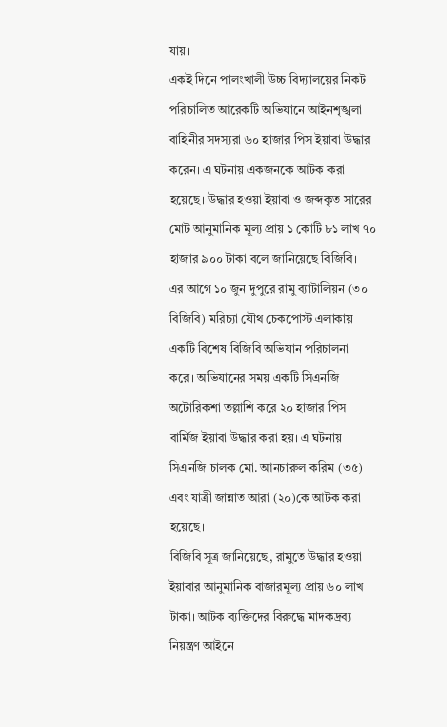যায়।
একই দিনে পালংখালী উচ্চ বিদ্যালয়ের নিকট পরিচালিত আরেকটি অভিযানে আইনশৃঙ্খলা বাহিনীর সদস্যরা ৬০ হাজার পিস ইয়াবা উদ্ধার করেন। এ ঘটনায় একজনকে আটক করা হয়েছে। উদ্ধার হওয়া ইয়াবা ও জব্দকৃত সারের মোট আনুমানিক মূল্য প্রায় ১ কোটি ৮১ লাখ ৭০ হাজার ৯০০ টাকা বলে জানিয়েছে বিজিবি।
এর আগে ১০ জুন দুপুরে রামু ব্যাটালিয়ন (৩০ বিজিবি) মরিচ্যা যৌথ চেকপোস্ট এলাকায় একটি বিশেষ বিজিবি অভিযান পরিচালনা করে। অভিযানের সময় একটি সিএনজি অটোরিকশা তল্লাশি করে ২০ হাজার পিস বার্মিজ ইয়াবা উদ্ধার করা হয়। এ ঘটনায় সিএনজি চালক মো. আনচারুল করিম (৩৫) এবং যাত্রী জান্নাত আরা (২০)কে আটক করা হয়েছে।
বিজিবি সূত্র জানিয়েছে, রামুতে উদ্ধার হওয়া ইয়াবার আনুমানিক বাজারমূল্য প্রায় ৬০ লাখ টাকা। আটক ব্যক্তিদের বিরুদ্ধে মাদকদ্রব্য নিয়ন্ত্রণ আইনে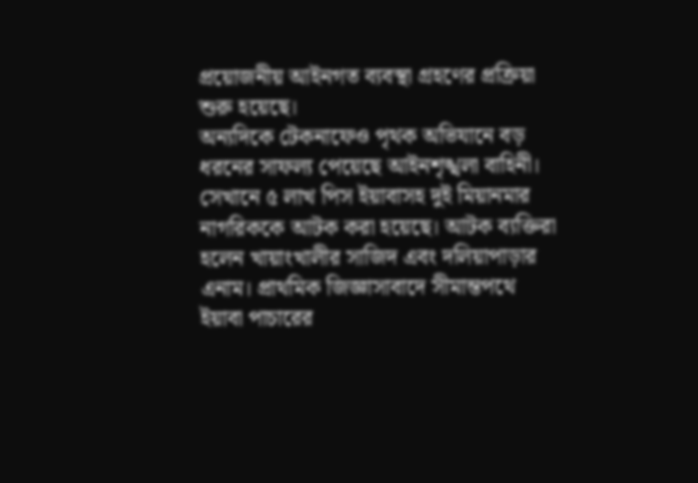প্রয়োজনীয় আইনগত ব্যবস্থা গ্রহণের প্রক্রিয়া শুরু হয়েছে।
অন্যদিকে টেকনাফেও পৃথক অভিযানে বড় ধরনের সাফল্য পেয়েছে আইনশৃঙ্খলা বাহিনী। সেখানে ৫ লাখ পিস ইয়াবাসহ দুই মিয়ানমার নাগরিককে আটক করা হয়েছে। আটক ব্যক্তিরা হলেন খায়াংখালীর সাজিদ এবং দলিয়াপাড়ার এনাম। প্রাথমিক জিজ্ঞাসাবাদে সীমান্তপথে ইয়াবা পাচারের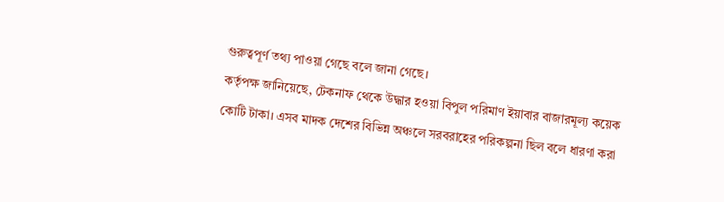গুরুত্বপূর্ণ তথ্য পাওয়া গেছে বলে জানা গেছে।
কর্তৃপক্ষ জানিয়েছে, টেকনাফ থেকে উদ্ধার হওয়া বিপুল পরিমাণ ইয়াবার বাজারমূল্য কয়েক কোটি টাকা। এসব মাদক দেশের বিভিন্ন অঞ্চলে সরবরাহের পরিকল্পনা ছিল বলে ধারণা করা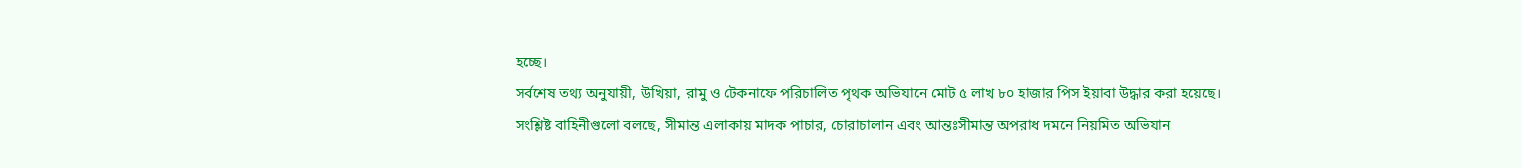হচ্ছে।
সর্বশেষ তথ্য অনুযায়ী, উখিয়া, রামু ও টেকনাফে পরিচালিত পৃথক অভিযানে মোট ৫ লাখ ৮০ হাজার পিস ইয়াবা উদ্ধার করা হয়েছে। সংশ্লিষ্ট বাহিনীগুলো বলছে, সীমান্ত এলাকায় মাদক পাচার, চোরাচালান এবং আন্তঃসীমান্ত অপরাধ দমনে নিয়মিত অভিযান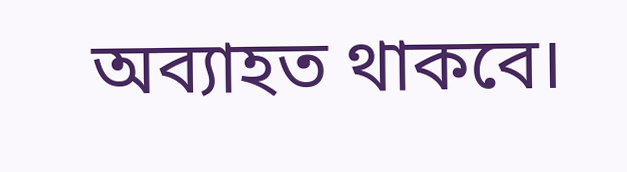অব্যাহত থাকবে।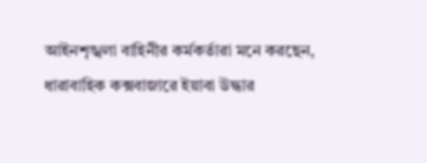আইনশৃঙ্খলা বাহিনীর কর্মকর্তারা মনে করছেন, ধারাবাহিক কক্সবাজারে ইয়াবা উদ্ধার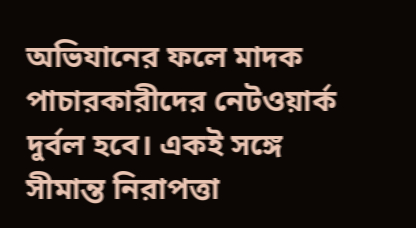অভিযানের ফলে মাদক পাচারকারীদের নেটওয়ার্ক দুর্বল হবে। একই সঙ্গে সীমান্ত নিরাপত্তা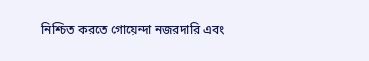নিশ্চিত করতে গোয়েন্দা নজরদারি এবং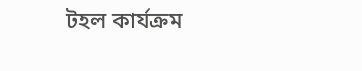টহল কার্যক্রম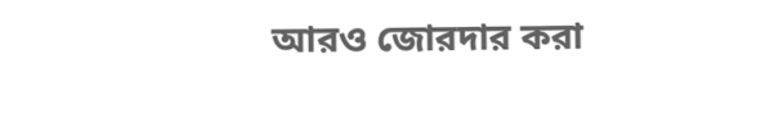আরও জোরদার করা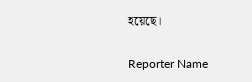হয়েছে।

Reporter Name